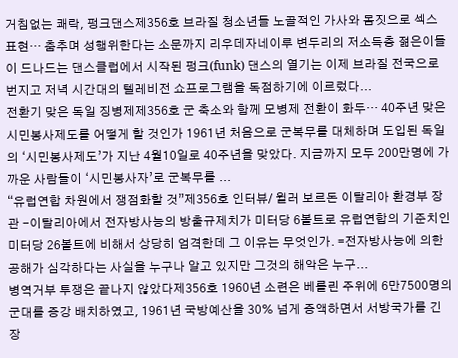거침없는 쾌락, 펑크댄스제356호 브라질 청소년들 노골적인 가사와 몸짓으로 섹스 표현… 춤추며 성행위한다는 소문까지 리우데자네이루 변두리의 저소득층 젊은이들이 드나드는 댄스클럽에서 시작된 펑크(funk) 댄스의 열기는 이제 브라질 전국으로 번지고 저녁 시간대의 텔레비전 쇼프로그램을 독점하기에 이르렀다...
전환기 맞은 독일 징병제제356호 군 축소와 함께 모병제 전환이 화두… 40주년 맞은 시민봉사제도를 어떻게 할 것인가 1961년 처음으로 군복무를 대체하며 도입된 독일의 ‘시민봉사제도’가 지난 4월10일로 40주년을 맞았다. 지금까지 모두 200만명에 가까운 사람들이 ‘시민봉사자’로 군복무를 ...
“유럽연합 차원에서 쟁점화할 것”제356호 인터뷰/ 윌러 보르돈 이탈리아 환경부 장관 -이탈리아에서 전자방사능의 방출규제치가 미터당 6볼트로 유럽연합의 기준치인 미터당 26볼트에 비해서 상당히 엄격한데 그 이유는 무엇인가. =전자방사능에 의한 공해가 심각하다는 사실을 누구나 알고 있지만 그것의 해악은 누구...
병역거부 투쟁은 끝나지 않았다제356호 1960년 소련은 베를린 주위에 6만7500명의 군대를 증강 배치하였고, 1961년 국방예산을 30% 넘게 증액하면서 서방국가를 긴장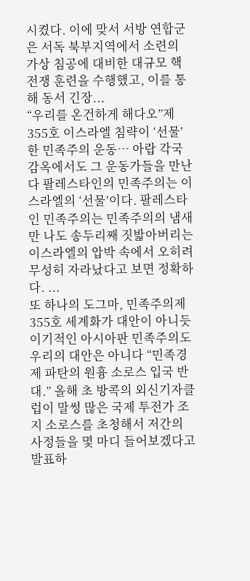시켰다. 이에 맞서 서방 연합군은 서독 북부지역에서 소련의 가상 침공에 대비한 대규모 핵전쟁 훈련을 수행했고, 이를 통해 동서 긴장...
“우리를 온건하게 해다오”제355호 이스라엘 침략이 ‘선물’한 민족주의 운동… 아랍 각국 감옥에서도 그 운동가들을 만난다 팔레스타인의 민족주의는 이스라엘의 ‘선물’이다. 팔레스타인 민족주의는 민족주의의 냄새만 나도 송두리째 짓밟아버리는 이스라엘의 압박 속에서 오히려 무성히 자라났다고 보면 정확하다. ...
또 하나의 도그마, 민족주의제355호 세계화가 대안이 아니듯 이기적인 아시아판 민족주의도 우리의 대안은 아니다 “민족경제 파탄의 원흉 소로스 입국 반대.” 올해 초 방콕의 외신기자클럽이 말썽 많은 국제 투전가 조지 소로스를 초청해서 저간의 사정들을 몇 마디 들어보겠다고 발표하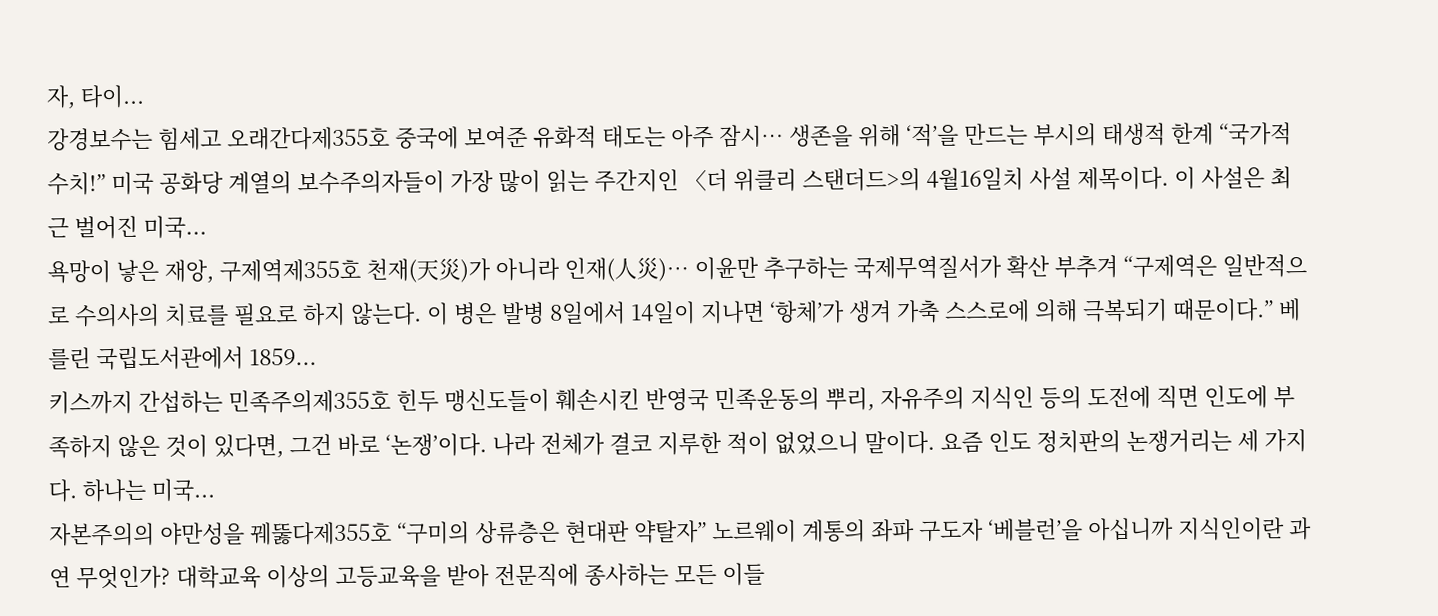자, 타이...
강경보수는 힘세고 오래간다제355호 중국에 보여준 유화적 태도는 아주 잠시… 생존을 위해 ‘적’을 만드는 부시의 태생적 한계 “국가적 수치!” 미국 공화당 계열의 보수주의자들이 가장 많이 읽는 주간지인 〈더 위클리 스탠더드>의 4월16일치 사설 제목이다. 이 사설은 최근 벌어진 미국...
욕망이 낳은 재앙, 구제역제355호 천재(天災)가 아니라 인재(人災)… 이윤만 추구하는 국제무역질서가 확산 부추겨 “구제역은 일반적으로 수의사의 치료를 필요로 하지 않는다. 이 병은 발병 8일에서 14일이 지나면 ‘항체’가 생겨 가축 스스로에 의해 극복되기 때문이다.” 베를린 국립도서관에서 1859...
키스까지 간섭하는 민족주의제355호 힌두 맹신도들이 훼손시킨 반영국 민족운동의 뿌리, 자유주의 지식인 등의 도전에 직면 인도에 부족하지 않은 것이 있다면, 그건 바로 ‘논쟁’이다. 나라 전체가 결코 지루한 적이 없었으니 말이다. 요즘 인도 정치판의 논쟁거리는 세 가지다. 하나는 미국...
자본주의의 야만성을 꿰뚫다제355호 “구미의 상류층은 현대판 약탈자” 노르웨이 계통의 좌파 구도자 ‘베블런’을 아십니까 지식인이란 과연 무엇인가? 대학교육 이상의 고등교육을 받아 전문직에 종사하는 모든 이들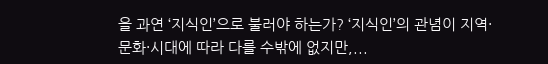을 과연 ‘지식인’으로 불러야 하는가? ‘지식인’의 관념이 지역·문화·시대에 따라 다를 수밖에 없지만,...